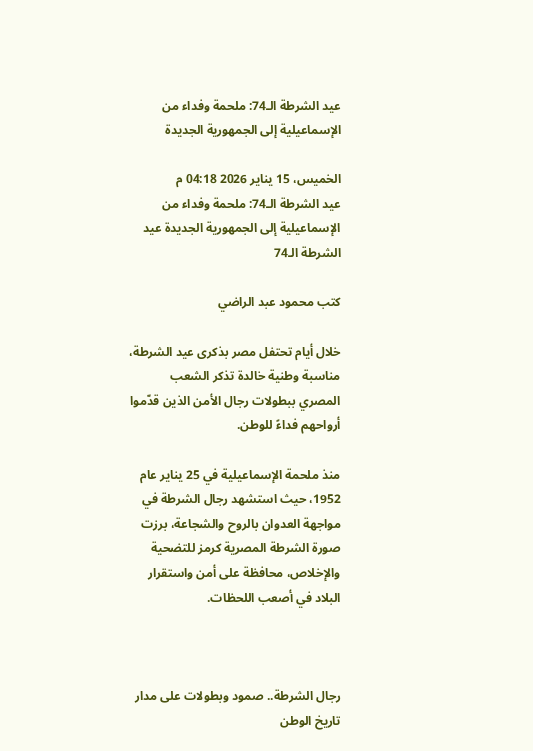عيد الشرطة الـ74: ملحمة وفداء من الإسماعيلية إلى الجمهورية الجديدة

الخميس، 15 يناير 2026 04:18 م
عيد الشرطة الـ74: ملحمة وفداء من الإسماعيلية إلى الجمهورية الجديدة عيد الشرطة الـ74

كتب محمود عبد الراضي

خلال أيام تحتفل مصر بذكرى عيد الشرطة، مناسبة وطنية خالدة تذكر الشعب المصري ببطولات رجال الأمن الذين قدّموا أرواحهم فداءً للوطن.

منذ ملحمة الإسماعيلية في 25 يناير عام 1952، حيث استشهد رجال الشرطة في مواجهة العدوان بالروح والشجاعة، برزت صورة الشرطة المصرية كرمز للتضحية والإخلاص، محافظة على أمن واستقرار البلاد في أصعب اللحظات.



رجال الشرطة.. صمود وبطولات على مدار تاريخ الوطن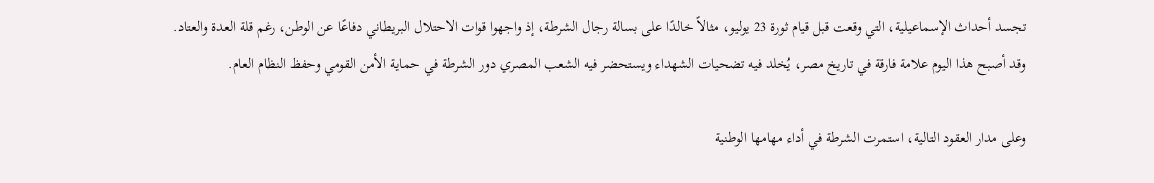تجسد أحداث الإسماعيلية، التي وقعت قبل قيام ثورة 23 يوليو، مثالاً خالدًا على بسالة رجال الشرطة، إذ واجهوا قوات الاحتلال البريطاني دفاعًا عن الوطن، رغم قلة العدة والعتاد.
وقد أصبح هذا اليوم علامة فارقة في تاريخ مصر، يُخلد فيه تضحيات الشهداء ويستحضر فيه الشعب المصري دور الشرطة في حماية الأمن القومي وحفظ النظام العام.

وعلى مدار العقود التالية، استمرت الشرطة في أداء مهامها الوطنية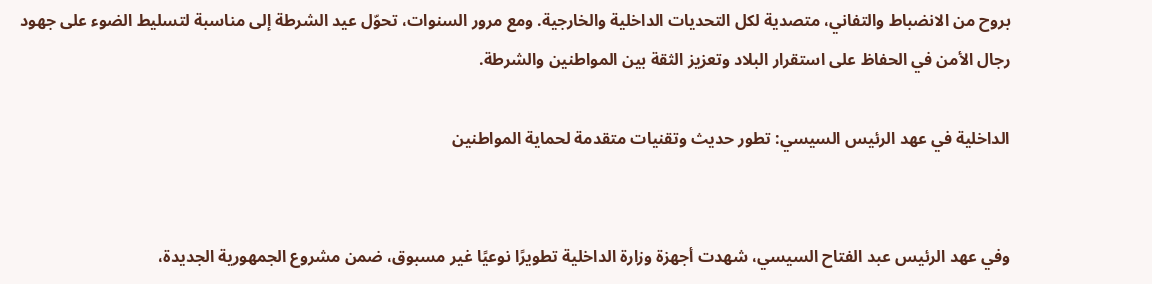بروح من الانضباط والتفاني، متصدية لكل التحديات الداخلية والخارجية. ومع مرور السنوات، تحوّل عيد الشرطة إلى مناسبة لتسليط الضوء على جهود رجال الأمن في الحفاظ على استقرار البلاد وتعزيز الثقة بين المواطنين والشرطة.

الداخلية في عهد الرئيس السيسي: تطور حديث وتقنيات متقدمة لحماية المواطنين


وفي عهد الرئيس عبد الفتاح السيسي، شهدت أجهزة وزارة الداخلية تطويرًا نوعيًا غير مسبوق، ضمن مشروع الجمهورية الجديدة،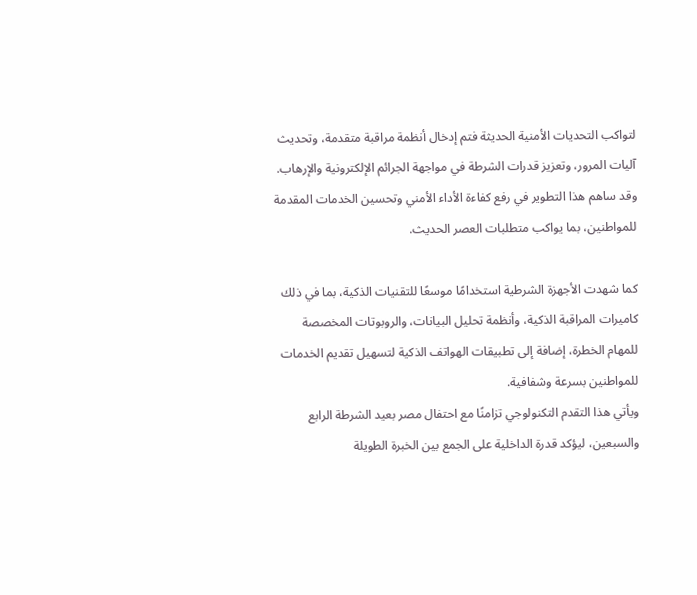لتواكب التحديات الأمنية الحديثة فتم إدخال أنظمة مراقبة متقدمة، وتحديث آليات المرور، وتعزيز قدرات الشرطة في مواجهة الجرائم الإلكترونية والإرهاب.
وقد ساهم هذا التطوير في رفع كفاءة الأداء الأمني وتحسين الخدمات المقدمة للمواطنين، بما يواكب متطلبات العصر الحديث.

كما شهدت الأجهزة الشرطية استخدامًا موسعًا للتقنيات الذكية، بما في ذلك كاميرات المراقبة الذكية، وأنظمة تحليل البيانات، والروبوتات المخصصة للمهام الخطرة، إضافة إلى تطبيقات الهواتف الذكية لتسهيل تقديم الخدمات للمواطنين بسرعة وشفافية.
ويأتي هذا التقدم التكنولوجي تزامنًا مع احتفال مصر بعيد الشرطة الرابع والسبعين، ليؤكد قدرة الداخلية على الجمع بين الخبرة الطويلة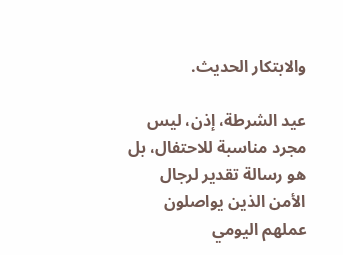والابتكار الحديث.

عيد الشرطة، إذن، ليس مجرد مناسبة للاحتفال، بل هو رسالة تقدير لرجال الأمن الذين يواصلون عملهم اليومي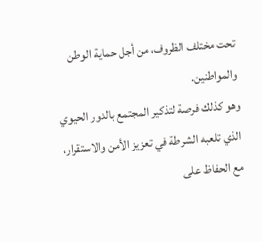تحت مختلف الظروف، من أجل حماية الوطن والمواطنين.
وهو كذلك فرصة لتذكير المجتمع بالدور الحيوي الذي تلعبه الشرطة في تعزيز الأمن والاستقرار، مع الحفاظ على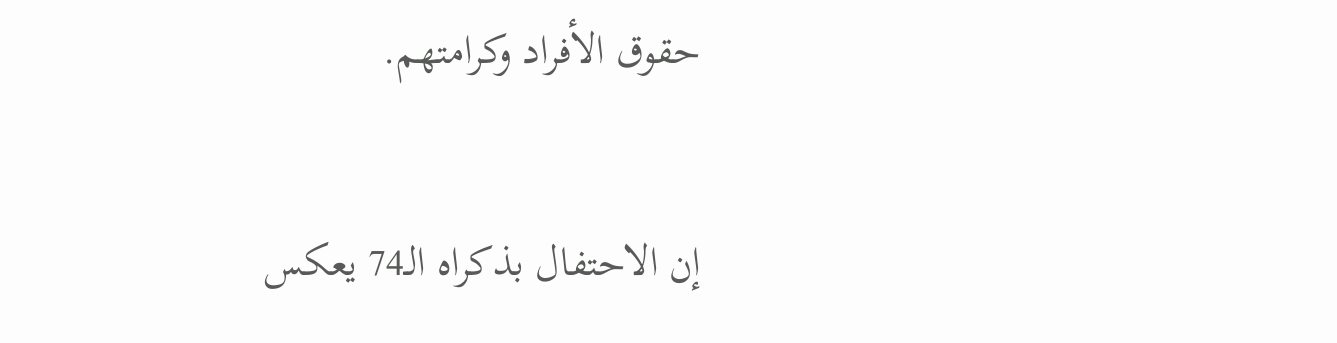حقوق الأفراد وكرامتهم.

إن الاحتفال بذكراه الـ74 يعكس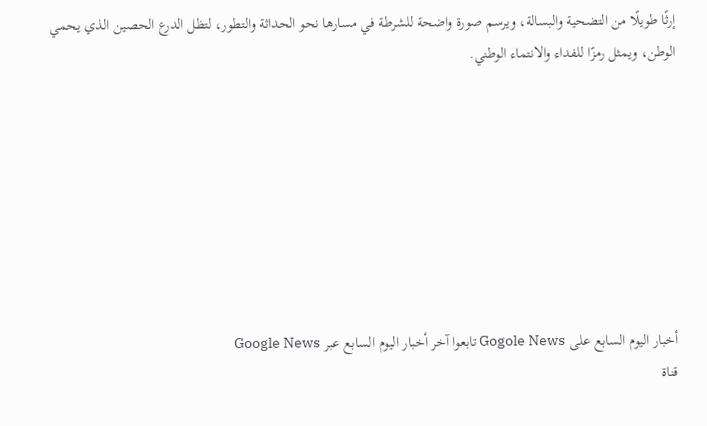إرثًا طويلًا من التضحية والبسالة، ويرسم صورة واضحة للشرطة في مسارها نحو الحداثة والتطور، لتظل الدرع الحصين الذي يحمي الوطن، ويمثل رمزًا للفداء والانتماء الوطني.








أخبار اليوم السابع على Gogole News تابعوا آخر أخبار اليوم السابع عبر Google News
قناة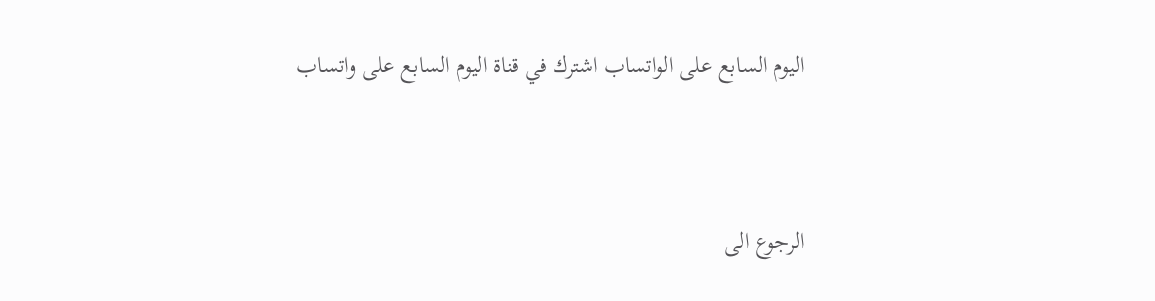اليوم السابع على الواتساب اشترك في قناة اليوم السابع على واتساب



الرجوع الى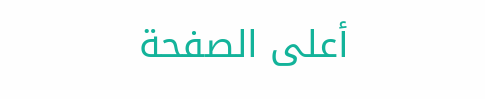أعلى الصفحة